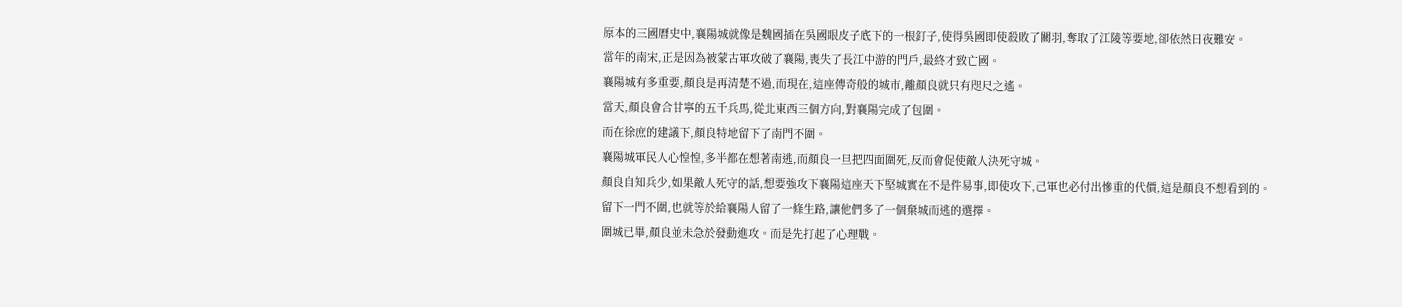原本的三國曆史中,襄陽城就像是魏國插在吳國眼皮子底下的一根釘子,使得吳國即使殺敗了關羽,奪取了江陵等要地,卻依然日夜難安。
當年的南宋,正是因為被蒙古軍攻破了襄陽,喪失了長江中游的門戶,最終才致亡國。
襄陽城有多重要,顏良是再清楚不過,而現在,這座傳奇般的城市,離顏良就只有咫尺之遙。
當天,顏良會合甘寧的五千兵馬,從北東西三個方向,對襄陽完成了包圍。
而在徐庶的建議下,顏良特地留下了南門不圍。
襄陽城軍民人心惶惶,多半都在想著南逃,而顏良一旦把四面圍死,反而會促使敵人決死守城。
顏良自知兵少,如果敵人死守的話,想要強攻下襄陽這座天下堅城實在不是件易事,即使攻下,己軍也必付出慘重的代價,這是顏良不想看到的。
留下一門不圍,也就等於給襄陽人留了一條生路,讓他們多了一個棄城而逃的選擇。
圍城已畢,顏良並未急於發動進攻。而是先打起了心理戰。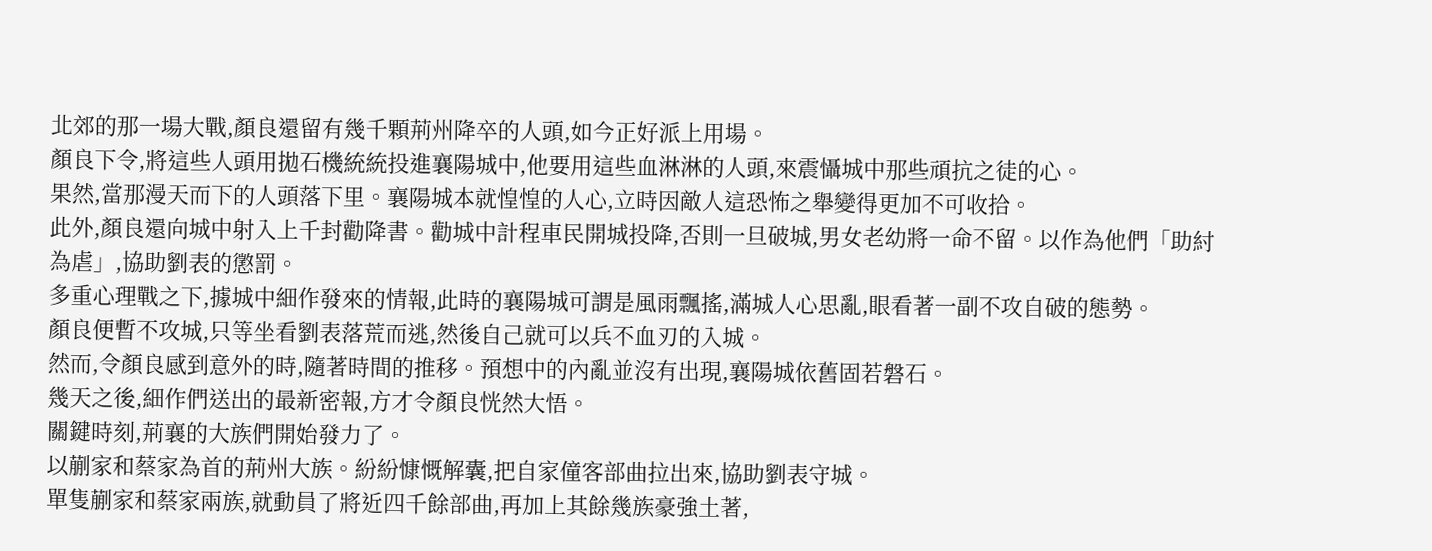北郊的那一場大戰,顏良還留有幾千顆荊州降卒的人頭,如今正好派上用場。
顏良下令,將這些人頭用拋石機統統投進襄陽城中,他要用這些血淋淋的人頭,來震懾城中那些頑抗之徒的心。
果然,當那漫天而下的人頭落下里。襄陽城本就惶惶的人心,立時因敵人這恐怖之舉變得更加不可收拾。
此外,顏良還向城中射入上千封勸降書。勸城中計程車民開城投降,否則一旦破城,男女老幼將一命不留。以作為他們「助紂為虐」,協助劉表的懲罰。
多重心理戰之下,據城中細作發來的情報,此時的襄陽城可謂是風雨飄搖,滿城人心思亂,眼看著一副不攻自破的態勢。
顏良便暫不攻城,只等坐看劉表落荒而逃,然後自己就可以兵不血刃的入城。
然而,令顏良感到意外的時,隨著時間的推移。預想中的內亂並沒有出現,襄陽城依舊固若磐石。
幾天之後,細作們送出的最新密報,方才令顏良恍然大悟。
關鍵時刻,荊襄的大族們開始發力了。
以蒯家和蔡家為首的荊州大族。紛紛慷慨解囊,把自家僮客部曲拉出來,協助劉表守城。
單隻蒯家和蔡家兩族,就動員了將近四千餘部曲,再加上其餘幾族豪強土著,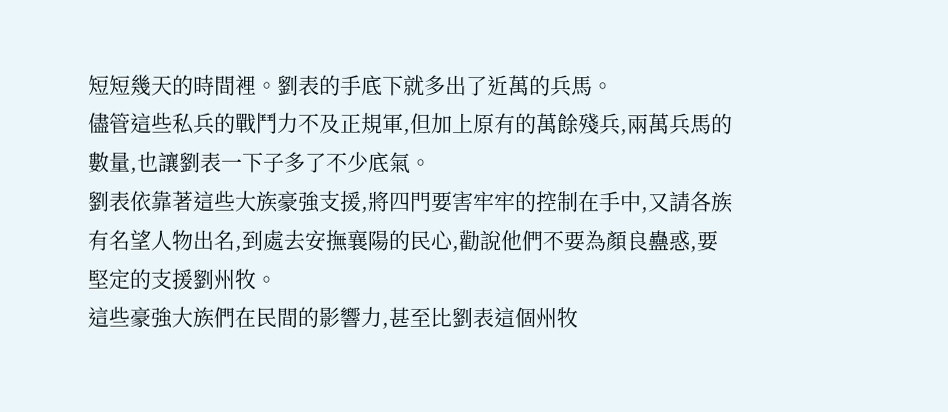短短幾天的時間裡。劉表的手底下就多出了近萬的兵馬。
儘管這些私兵的戰鬥力不及正規軍,但加上原有的萬餘殘兵,兩萬兵馬的數量,也讓劉表一下子多了不少底氣。
劉表依靠著這些大族豪強支援,將四門要害牢牢的控制在手中,又請各族有名望人物出名,到處去安撫襄陽的民心,勸說他們不要為顏良蠱惑,要堅定的支援劉州牧。
這些豪強大族們在民間的影響力,甚至比劉表這個州牧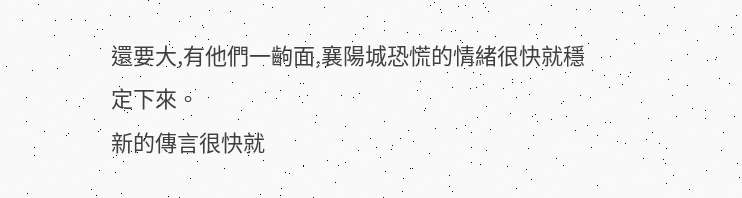還要大,有他們一齣面,襄陽城恐慌的情緒很快就穩定下來。
新的傳言很快就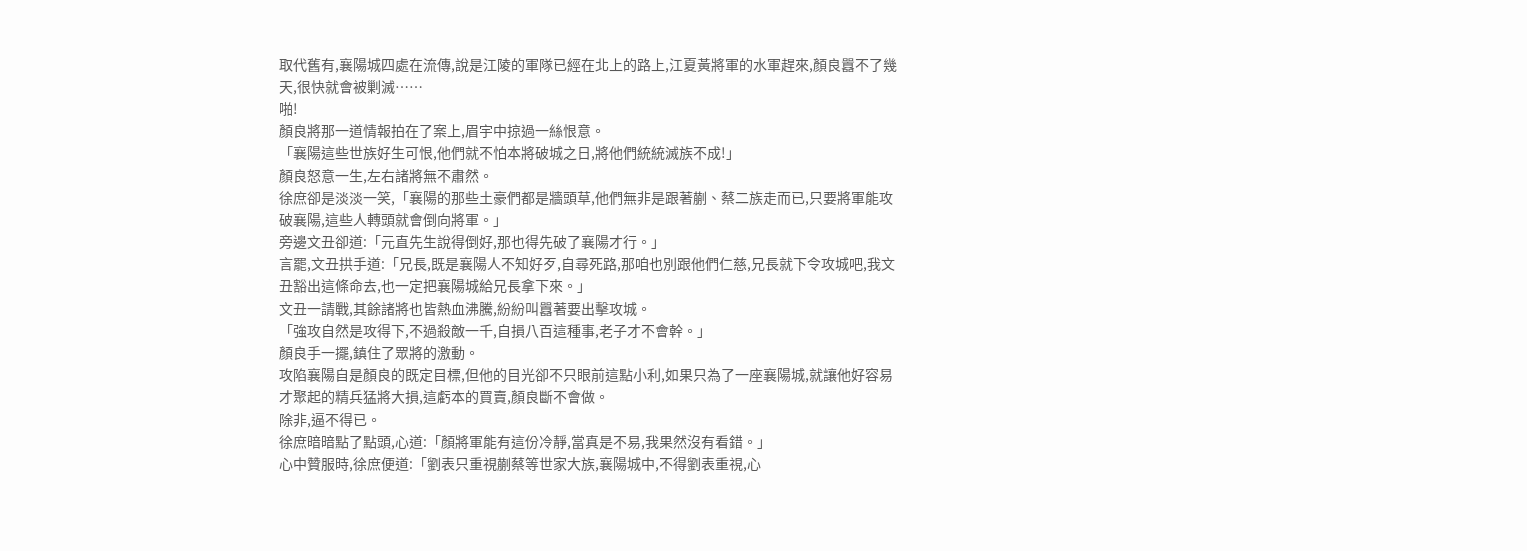取代舊有,襄陽城四處在流傳,說是江陵的軍隊已經在北上的路上,江夏黃將軍的水軍趕來,顏良囂不了幾天,很快就會被剿滅……
啪!
顏良將那一道情報拍在了案上,眉宇中掠過一絲恨意。
「襄陽這些世族好生可恨,他們就不怕本將破城之日,將他們統統滅族不成!」
顏良怒意一生,左右諸將無不肅然。
徐庶卻是淡淡一笑,「襄陽的那些土豪們都是牆頭草,他們無非是跟著蒯、蔡二族走而已,只要將軍能攻破襄陽,這些人轉頭就會倒向將軍。」
旁邊文丑卻道:「元直先生說得倒好,那也得先破了襄陽才行。」
言罷,文丑拱手道:「兄長,既是襄陽人不知好歹,自尋死路,那咱也別跟他們仁慈,兄長就下令攻城吧,我文丑豁出這條命去,也一定把襄陽城給兄長拿下來。」
文丑一請戰,其餘諸將也皆熱血沸騰,紛紛叫囂著要出擊攻城。
「強攻自然是攻得下,不過殺敵一千,自損八百這種事,老子才不會幹。」
顏良手一擺,鎮住了眾將的激動。
攻陷襄陽自是顏良的既定目標,但他的目光卻不只眼前這點小利,如果只為了一座襄陽城,就讓他好容易才聚起的精兵猛將大損,這虧本的買賣,顏良斷不會做。
除非,逼不得已。
徐庶暗暗點了點頭,心道:「顏將軍能有這份冷靜,當真是不易,我果然沒有看錯。」
心中贊服時,徐庶便道:「劉表只重視蒯蔡等世家大族,襄陽城中,不得劉表重視,心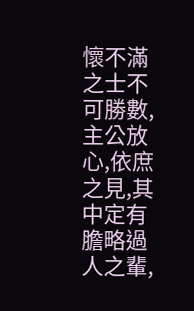懷不滿之士不可勝數,主公放心,依庶之見,其中定有膽略過人之輩,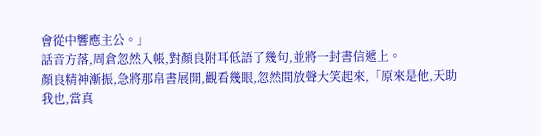會從中響應主公。」
話音方落,周倉忽然入帳,對顏良附耳低語了幾句,並將一封書信遞上。
顏良精神漸振,急將那帛書展開,觀看幾眼,忽然間放聲大笑起來,「原來是他,天助我也,當真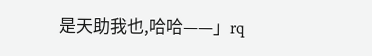是天助我也,哈哈——」rq